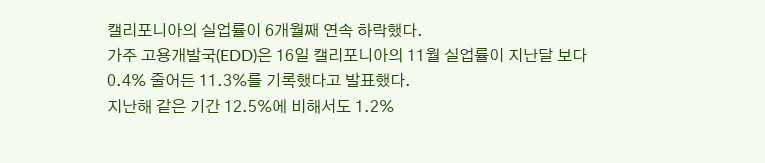캘리포니아의 실업률이 6개월째 연속 하락했다.
가주 고용개발국(EDD)은 16일 캘리포니아의 11월 실업률이 지난달 보다 0.4% 줄어든 11.3%를 기록했다고 발표했다.
지난해 같은 기간 12.5%에 비해서도 1.2%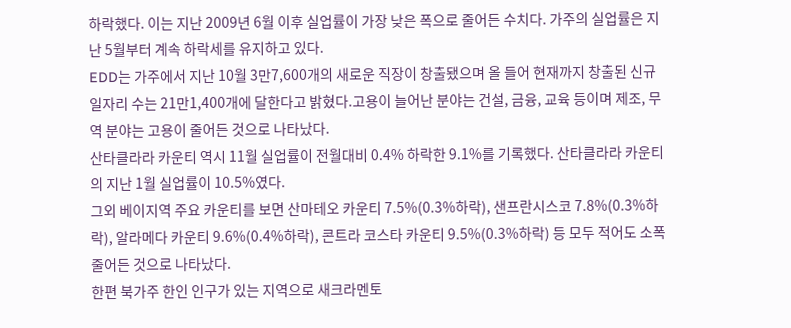하락했다. 이는 지난 2009년 6월 이후 실업률이 가장 낮은 폭으로 줄어든 수치다. 가주의 실업률은 지난 5월부터 계속 하락세를 유지하고 있다.
EDD는 가주에서 지난 10월 3만7,600개의 새로운 직장이 창출됐으며 올 들어 현재까지 창출된 신규 일자리 수는 21만1,400개에 달한다고 밝혔다.고용이 늘어난 분야는 건설, 금융, 교육 등이며 제조, 무역 분야는 고용이 줄어든 것으로 나타났다.
산타클라라 카운티 역시 11월 실업률이 전월대비 0.4% 하락한 9.1%를 기록했다. 산타클라라 카운티의 지난 1월 실업률이 10.5%였다.
그외 베이지역 주요 카운티를 보면 산마테오 카운티 7.5%(0.3%하락), 샌프란시스코 7.8%(0.3%하락), 알라메다 카운티 9.6%(0.4%하락), 콘트라 코스타 카운티 9.5%(0.3%하락) 등 모두 적어도 소폭 줄어든 것으로 나타났다.
한편 북가주 한인 인구가 있는 지역으로 새크라멘토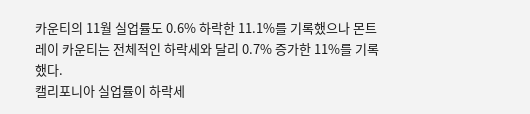카운티의 11월 실업률도 0.6% 하락한 11.1%를 기록했으나 몬트레이 카운티는 전체적인 하락세와 달리 0.7% 증가한 11%를 기록했다.
캘리포니아 실업률이 하락세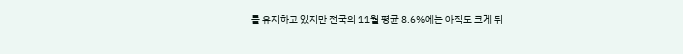를 유지하고 있지만 전국의 11월 평균 8.6%에는 아직도 크게 뒤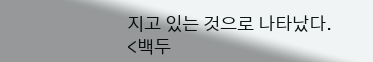지고 있는 것으로 나타났다.
<백두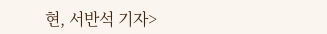현, 서반석 기자>